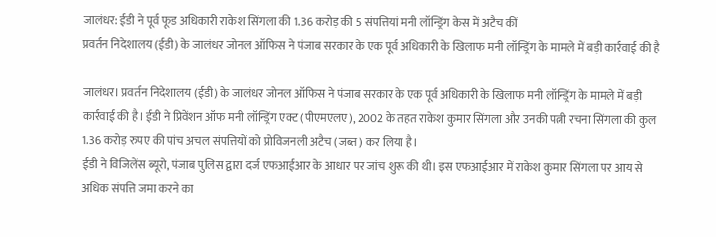जालंधर: ईडी ने पूर्व फूड अधिकारी राकेश सिंगला की 1.36 करोड़ की 5 संपत्तियां मनी लॉन्ड्रिंग केस में अटैच कीं
प्रवर्तन निदेशालय (ईडी) के जालंधर जोनल ऑफिस ने पंजाब सरकार के एक पूर्व अधिकारी के खिलाफ मनी लॉन्ड्रिंग के मामले में बड़ी कार्रवाई की है

जालंधर। प्रवर्तन निदेशालय (ईडी) के जालंधर जोनल ऑफिस ने पंजाब सरकार के एक पूर्व अधिकारी के खिलाफ मनी लॉन्ड्रिंग के मामले में बड़ी कार्रवाई की है। ईडी ने प्रिवेंशन ऑफ मनी लॉन्ड्रिंग एक्ट (पीएमएलए), 2002 के तहत राकेश कुमार सिंगला और उनकी पत्नी रचना सिंगला की कुल 1.36 करोड़ रुपए की पांच अचल संपत्तियों को प्रोविजनली अटैच (जब्त) कर लिया है।
ईडी ने विजिलेंस ब्यूरो, पंजाब पुलिस द्वारा दर्ज एफआईआर के आधार पर जांच शुरू की थी। इस एफआईआर में राकेश कुमार सिंगला पर आय से अधिक संपत्ति जमा करने का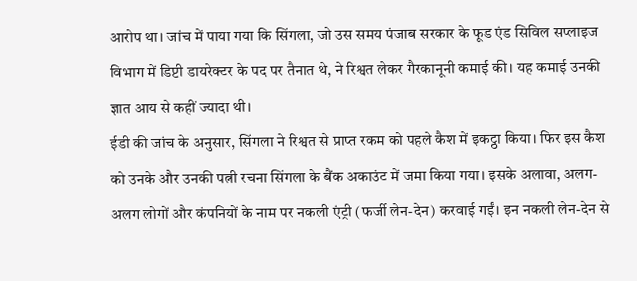आरोप था। जांच में पाया गया कि सिंगला, जो उस समय पंजाब सरकार के फूड एंड सिविल सप्लाइज विभाग में डिप्टी डायरेक्टर के पद पर तैनात थे, ने रिश्वत लेकर गैरकानूनी कमाई की। यह कमाई उनकी ज्ञात आय से कहीं ज्यादा थी।
ईडी की जांच के अनुसार, सिंगला ने रिश्वत से प्राप्त रकम को पहले कैश में इकट्ठा किया। फिर इस कैश को उनके और उनकी पत्नी रचना सिंगला के बैंक अकाउंट में जमा किया गया। इसके अलावा, अलग-अलग लोगों और कंपनियों के नाम पर नकली एंट्री (फर्जी लेन-देन) करवाई गईं। इन नकली लेन-देन से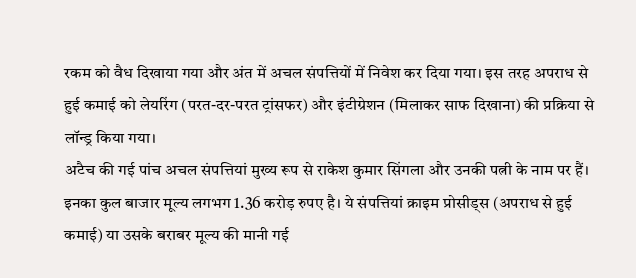रकम को वैध दिखाया गया और अंत में अचल संपत्तियों में निवेश कर दिया गया। इस तरह अपराध से हुई कमाई को लेयरिंग (परत-दर-परत ट्रांसफर) और इंटीग्रेशन (मिलाकर साफ दिखाना) की प्रक्रिया से लॉन्ड्र किया गया।
अटैच की गई पांच अचल संपत्तियां मुख्य रूप से राकेश कुमार सिंगला और उनकी पत्नी के नाम पर हैं। इनका कुल बाजार मूल्य लगभग 1.36 करोड़ रुपए है। ये संपत्तियां क्राइम प्रोसीड्स (अपराध से हुई कमाई) या उसके बराबर मूल्य की मानी गई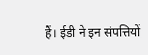हैं। ईडी ने इन संपत्तियों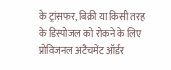के ट्रांसफर, बिक्री या किसी तरह के डिस्पोजल को रोकने के लिए प्रोविजनल अटैचमेंट ऑर्डर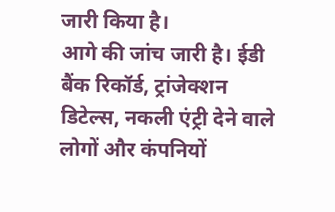जारी किया है।
आगे की जांच जारी है। ईडी बैंक रिकॉर्ड, ट्रांजेक्शन डिटेल्स, नकली एंट्री देने वाले लोगों और कंपनियों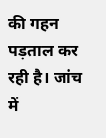की गहन पड़ताल कर रही है। जांच में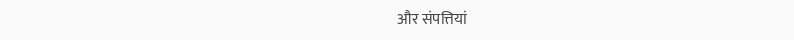और संपत्तियां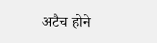अटैच होने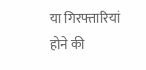या गिरफ्तारियां होने की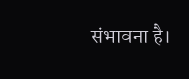संभावना है।